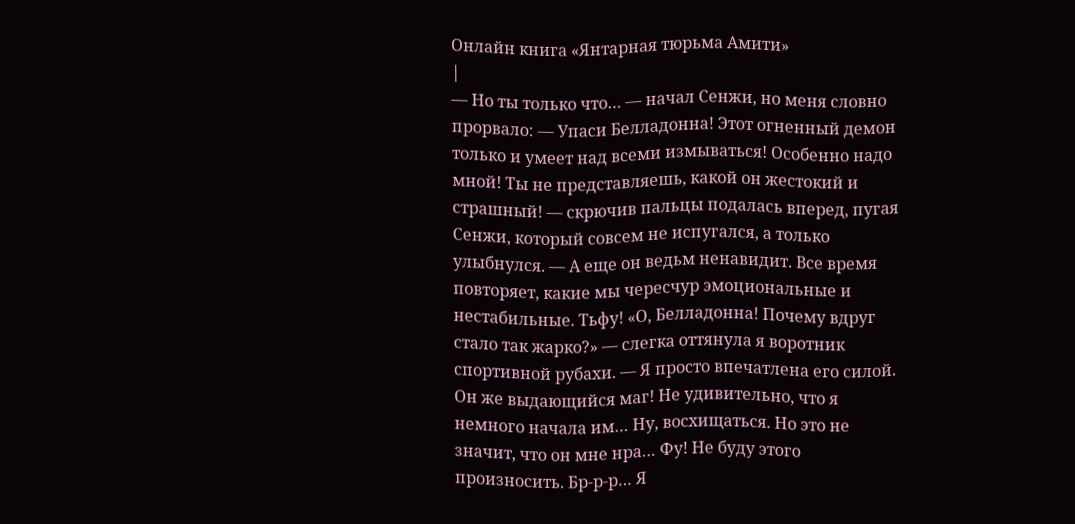Онлайн книга «Янтарная тюрьма Амити»
|
— Но ты только что… — начал Сенжи, но меня словно прорвало: — Упаси Белладонна! Этот огненный демон только и умеет над всеми измываться! Особенно надо мной! Ты не представляешь, какой он жестокий и страшный! — скрючив пальцы подалась вперед, пугая Сенжи, который совсем не испугался, а только улыбнулся. — А еще он ведьм ненавидит. Все время повторяет, какие мы чересчур эмоциональные и нестабильные. Тьфу! «О, Белладонна! Почему вдруг стало так жарко?» — слегка оттянула я воротник спортивной рубахи. — Я просто впечатлена его силой. Он же выдающийся маг! Не удивительно, что я немного начала им… Ну, восхищаться. Но это не значит, что он мне нра… Фу! Не буду этого произносить. Бр-р-р… Я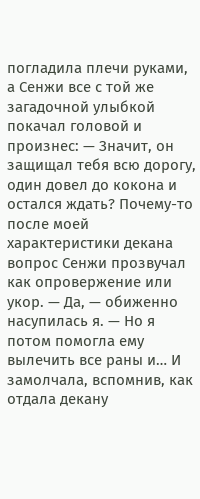погладила плечи руками, а Сенжи все с той же загадочной улыбкой покачал головой и произнес: — Значит, он защищал тебя всю дорогу, один довел до кокона и остался ждать? Почему-то после моей характеристики декана вопрос Сенжи прозвучал как опровержение или укор. — Да, — обиженно насупилась я. — Но я потом помогла ему вылечить все раны и… И замолчала, вспомнив, как отдала декану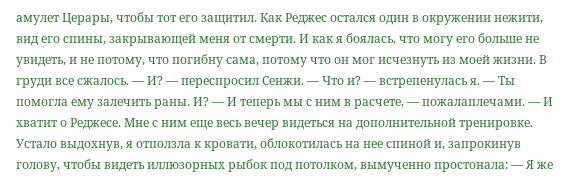амулет Церары, чтобы тот его защитил. Как Реджес остался один в окружении нежити, вид его спины, закрывающей меня от смерти. И как я боялась, что могу его больше не увидеть, и не потому, что погибну сама, потому что он мог исчезнуть из моей жизни. В груди все сжалось. — И? — переспросил Сенжи. — Что и? — встрепенулась я. — Ты помогла ему залечить раны. И? — И теперь мы с ним в расчете, — пожалаплечами. — И хватит о Реджесе. Мне с ним еще весь вечер видеться на дополнительной тренировке. Устало выдохнув, я отползла к кровати, облокотилась на нее спиной и, запрокинув голову, чтобы видеть иллюзорных рыбок под потолком, вымученно простонала: — Я же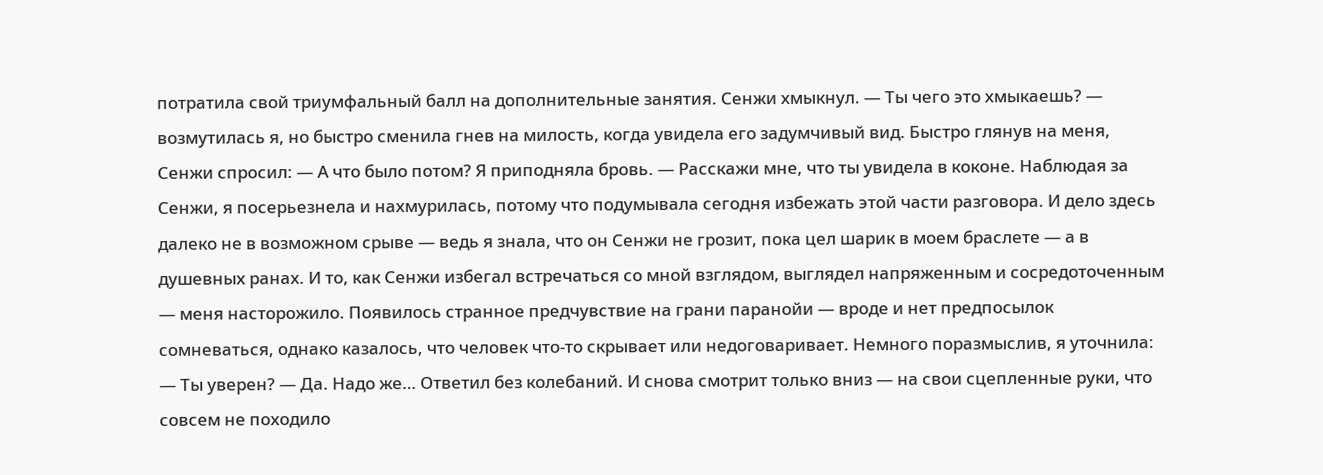потратила свой триумфальный балл на дополнительные занятия. Сенжи хмыкнул. — Ты чего это хмыкаешь? — возмутилась я, но быстро сменила гнев на милость, когда увидела его задумчивый вид. Быстро глянув на меня, Сенжи спросил: — А что было потом? Я приподняла бровь. — Расскажи мне, что ты увидела в коконе. Наблюдая за Сенжи, я посерьезнела и нахмурилась, потому что подумывала сегодня избежать этой части разговора. И дело здесь далеко не в возможном срыве — ведь я знала, что он Сенжи не грозит, пока цел шарик в моем браслете — а в душевных ранах. И то, как Сенжи избегал встречаться со мной взглядом, выглядел напряженным и сосредоточенным — меня насторожило. Появилось странное предчувствие на грани паранойи — вроде и нет предпосылок сомневаться, однако казалось, что человек что-то скрывает или недоговаривает. Немного поразмыслив, я уточнила: — Ты уверен? — Да. Надо же… Ответил без колебаний. И снова смотрит только вниз — на свои сцепленные руки, что совсем не походило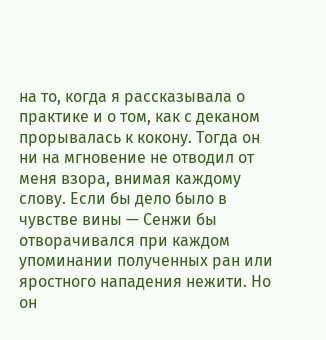на то, когда я рассказывала о практике и о том, как с деканом прорывалась к кокону. Тогда он ни на мгновение не отводил от меня взора, внимая каждому слову. Если бы дело было в чувстве вины — Сенжи бы отворачивался при каждом упоминании полученных ран или яростного нападения нежити. Но он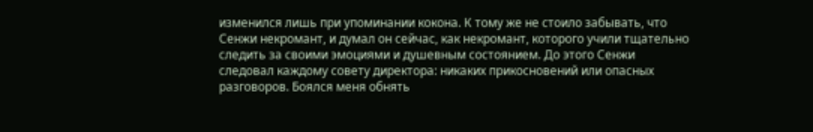изменился лишь при упоминании кокона. К тому же не стоило забывать, что Сенжи некромант, и думал он сейчас, как некромант, которого учили тщательно следить за своими эмоциями и душевным состоянием. До этого Сенжи следовал каждому совету директора: никаких прикосновений или опасных разговоров. Боялся меня обнять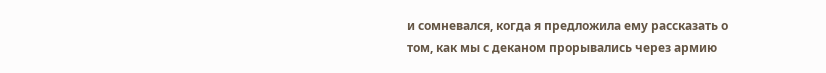и сомневался, когда я предложила ему рассказать о том, как мы с деканом прорывались через армию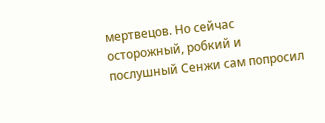мертвецов. Но сейчас осторожный, робкий и послушный Сенжи сам попросил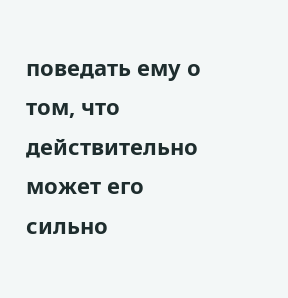поведать ему о том, что действительно может его сильно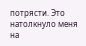потрясти. Это натолкнуло меня на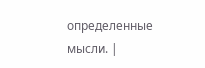определенные мысли. |